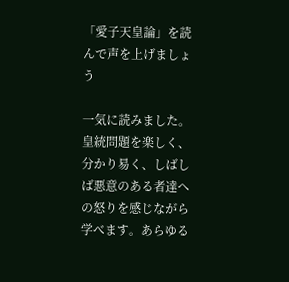「愛子天皇論」を読んで声を上げましょう

一気に読みました。皇統問題を楽しく、分かり易く、しばしば悪意のある者達への怒りを感じながら学べます。あらゆる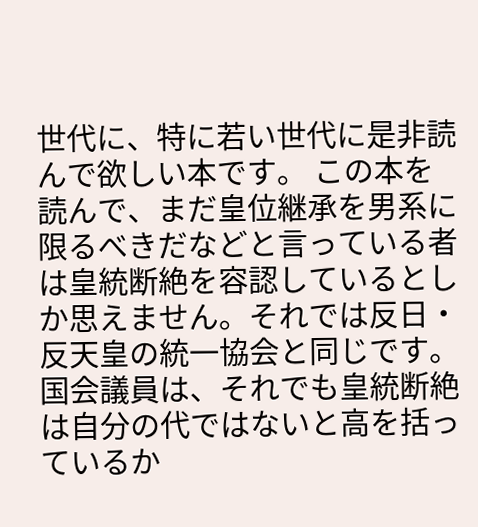世代に、特に若い世代に是非読んで欲しい本です。 この本を読んで、まだ皇位継承を男系に限るべきだなどと言っている者は皇統断絶を容認しているとしか思えません。それでは反日・反天皇の統一協会と同じです。国会議員は、それでも皇統断絶は自分の代ではないと高を括っているか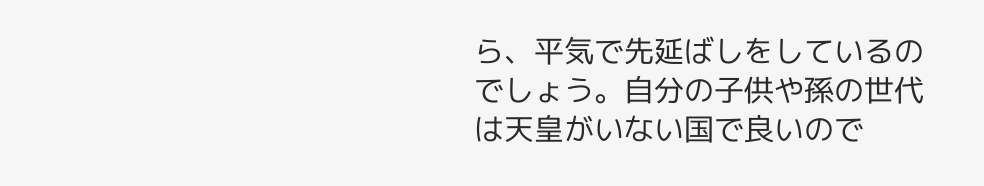ら、平気で先延ばしをしているのでしょう。自分の子供や孫の世代は天皇がいない国で良いので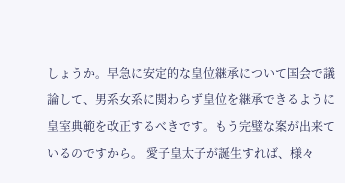しょうか。早急に安定的な皇位継承について国会で議論して、男系女系に関わらず皇位を継承できるように皇室典範を改正するべきです。もう完璧な案が出来ているのですから。 愛子皇太子が誕生すれば、様々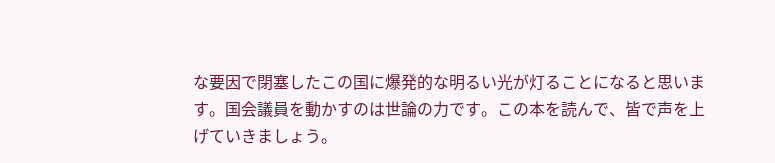な要因で閉塞したこの国に爆発的な明るい光が灯ることになると思います。国会議員を動かすのは世論の力です。この本を読んで、皆で声を上げていきましょう。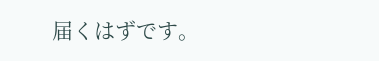届くはずです。